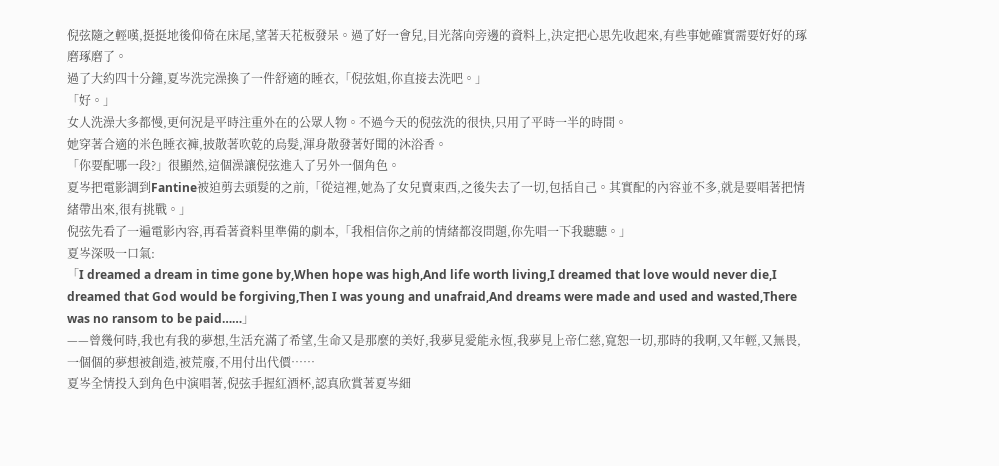倪弦隨之輕嘆,挺挺地後仰倚在床尾,望著天花板發呆。過了好一會兒,目光落向旁邊的資料上,決定把心思先收起來,有些事她確實需要好好的琢磨琢磨了。
過了大約四十分鐘,夏岑洗完澡換了一件舒適的睡衣,「倪弦姐,你直接去洗吧。」
「好。」
女人洗澡大多都慢,更何況是平時注重外在的公眾人物。不過今天的倪弦洗的很快,只用了平時一半的時間。
她穿著合適的米色睡衣褲,披散著吹乾的烏髮,渾身散發著好聞的沐浴香。
「你要配哪一段?」很顯然,這個澡讓倪弦進入了另外一個角色。
夏岑把電影調到Fantine被迫剪去頭髮的之前,「從這裡,她為了女兒賣東西,之後失去了一切,包括自己。其實配的內容並不多,就是要唱著把情緒帶出來,很有挑戰。」
倪弦先看了一遍電影內容,再看著資料里準備的劇本,「我相信你之前的情緒都沒問題,你先唱一下我聽聽。」
夏岑深吸一口氣:
「I dreamed a dream in time gone by,When hope was high,And life worth living,I dreamed that love would never die,I dreamed that God would be forgiving,Then I was young and unafraid,And dreams were made and used and wasted,There was no ransom to be paid……」
——曾幾何時,我也有我的夢想,生活充滿了希望,生命又是那麼的美好,我夢見愛能永恆,我夢見上帝仁慈,寬恕一切,那時的我啊,又年輕,又無畏,一個個的夢想被創造,被荒廢,不用付出代價……
夏岑全情投入到角色中演唱著,倪弦手握紅酒杯,認真欣賞著夏岑細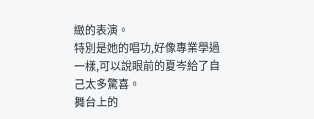緻的表演。
特別是她的唱功,好像專業學過一樣,可以說眼前的夏岑給了自己太多驚喜。
舞台上的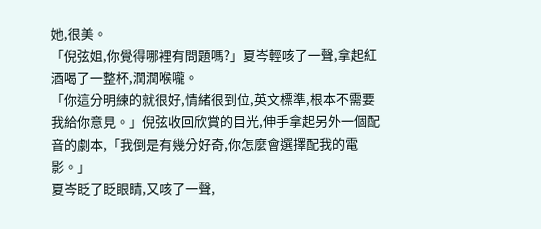她,很美。
「倪弦姐,你覺得哪裡有問題嗎?」夏岑輕咳了一聲,拿起紅酒喝了一整杯,潤潤喉嚨。
「你這分明練的就很好,情緒很到位,英文標準,根本不需要我給你意見。」倪弦收回欣賞的目光,伸手拿起另外一個配音的劇本,「我倒是有幾分好奇,你怎麼會選擇配我的電影。」
夏岑眨了眨眼睛,又咳了一聲,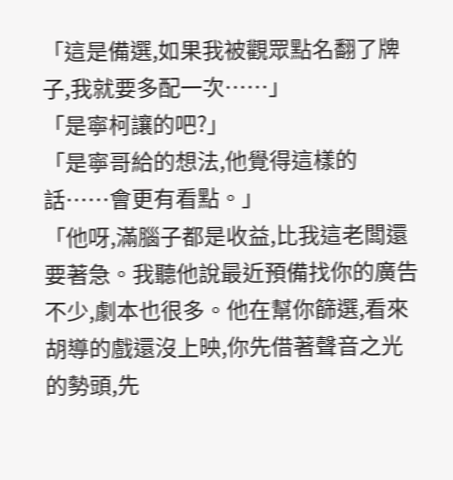「這是備選,如果我被觀眾點名翻了牌子,我就要多配一次……」
「是寧柯讓的吧?」
「是寧哥給的想法,他覺得這樣的話……會更有看點。」
「他呀,滿腦子都是收益,比我這老闆還要著急。我聽他說最近預備找你的廣告不少,劇本也很多。他在幫你篩選,看來胡導的戲還沒上映,你先借著聲音之光的勢頭,先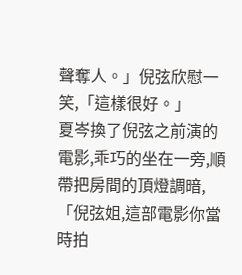聲奪人。」倪弦欣慰一笑,「這樣很好。」
夏岑換了倪弦之前演的電影,乖巧的坐在一旁,順帶把房間的頂燈調暗,「倪弦姐,這部電影你當時拍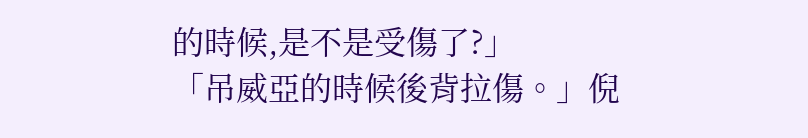的時候,是不是受傷了?」
「吊威亞的時候後背拉傷。」倪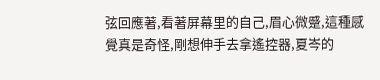弦回應著,看著屏幕里的自己,眉心微蹙,這種感覺真是奇怪,剛想伸手去拿遙控器,夏岑的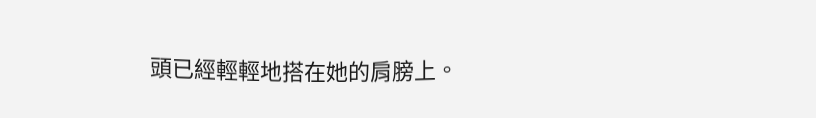頭已經輕輕地搭在她的肩膀上。